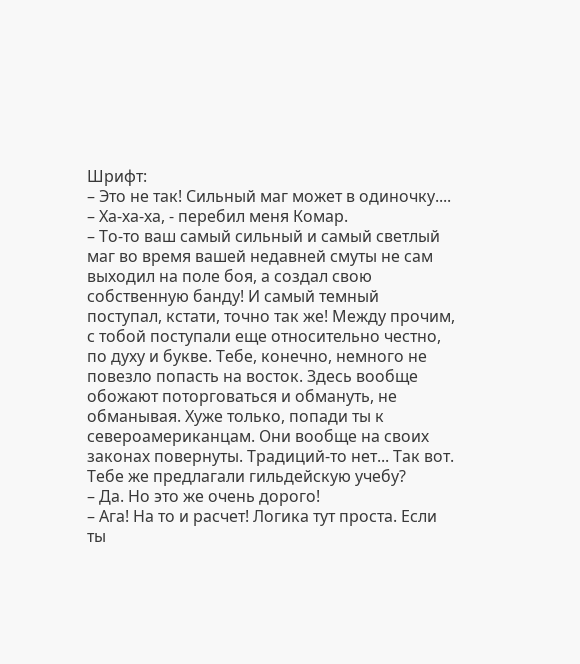Шрифт:
– Это не так! Сильный маг может в одиночку....
– Ха-ха-ха, - перебил меня Комар.
– То-то ваш самый сильный и самый светлый маг во время вашей недавней смуты не сам выходил на поле боя, а создал свою собственную банду! И самый темный поступал, кстати, точно так же! Между прочим, с тобой поступали еще относительно честно, по духу и букве. Тебе, конечно, немного не повезло попасть на восток. Здесь вообще обожают поторговаться и обмануть, не обманывая. Хуже только, попади ты к североамериканцам. Они вообще на своих законах повернуты. Традиций-то нет... Так вот. Тебе же предлагали гильдейскую учебу?
– Да. Но это же очень дорого!
– Ага! На то и расчет! Логика тут проста. Если ты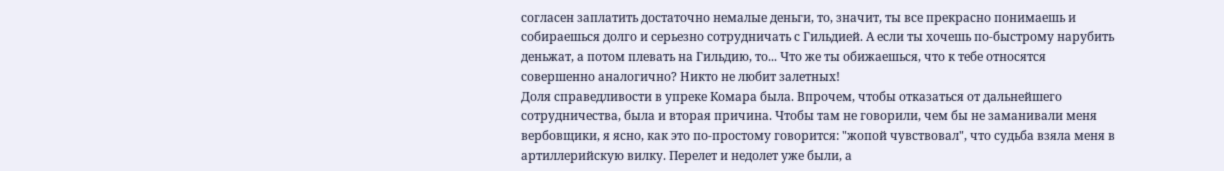согласен заплатить достаточно немалые деньги, то, значит, ты все прекрасно понимаешь и собираешься долго и серьезно сотрудничать с Гильдией. А если ты хочешь по-быстрому нарубить деньжат, а потом плевать на Гильдию, то... Что же ты обижаешься, что к тебе относятся совершенно аналогично? Никто не любит залетных!
Доля справедливости в упреке Комара была. Впрочем, чтобы отказаться от дальнейшего сотрудничества, была и вторая причина. Чтобы там не говорили, чем бы не заманивали меня вербовщики, я ясно, как это по-простому говорится: "жопой чувствовал", что судьба взяла меня в артиллерийскую вилку. Перелет и недолет уже были, а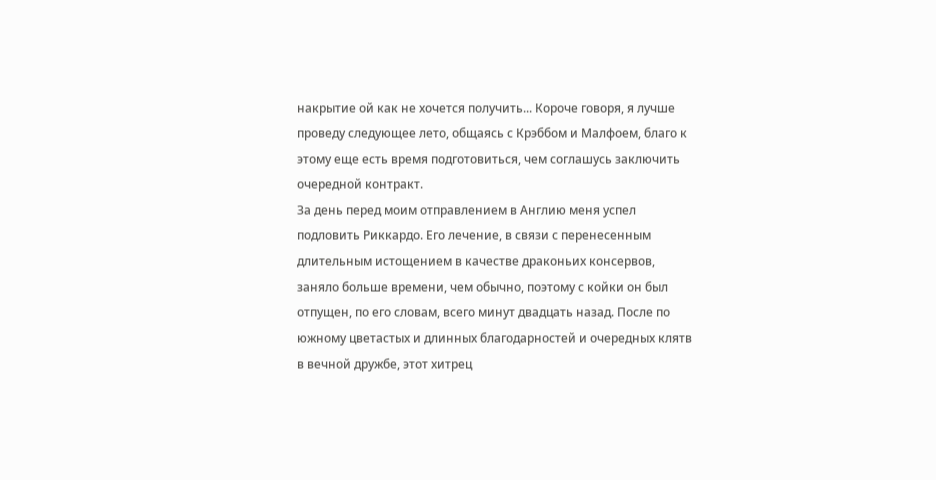накрытие ой как не хочется получить... Короче говоря, я лучше проведу следующее лето, общаясь с Крэббом и Малфоем, благо к этому еще есть время подготовиться, чем соглашусь заключить очередной контракт.
За день перед моим отправлением в Англию меня успел подловить Риккардо. Его лечение, в связи с перенесенным длительным истощением в качестве драконьих консервов, заняло больше времени, чем обычно, поэтому с койки он был отпущен, по его словам, всего минут двадцать назад. После по южному цветастых и длинных благодарностей и очередных клятв в вечной дружбе, этот хитрец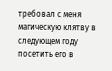требовал с меня магическую клятву в следующем году посетить его в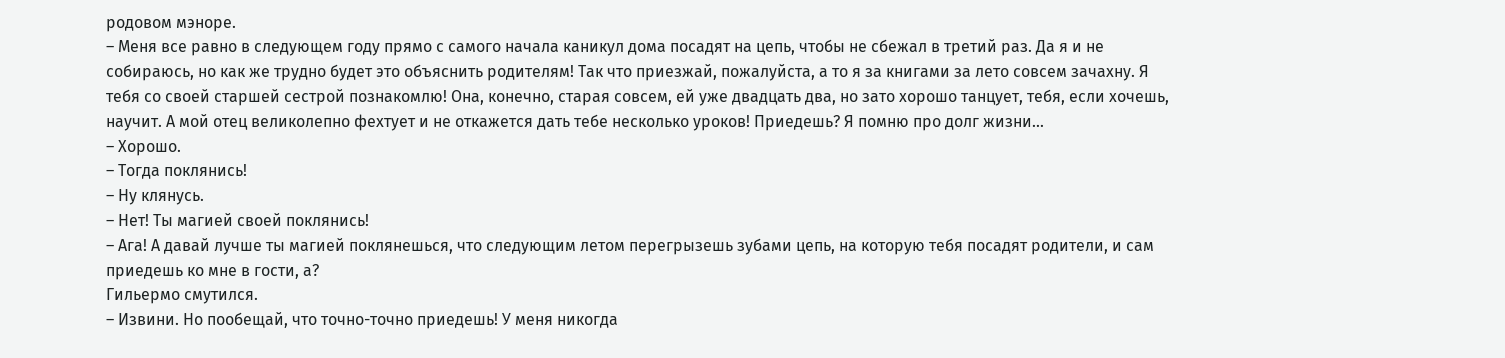родовом мэноре.
– Меня все равно в следующем году прямо с самого начала каникул дома посадят на цепь, чтобы не сбежал в третий раз. Да я и не собираюсь, но как же трудно будет это объяснить родителям! Так что приезжай, пожалуйста, а то я за книгами за лето совсем зачахну. Я тебя со своей старшей сестрой познакомлю! Она, конечно, старая совсем, ей уже двадцать два, но зато хорошо танцует, тебя, если хочешь, научит. А мой отец великолепно фехтует и не откажется дать тебе несколько уроков! Приедешь? Я помню про долг жизни...
– Хорошо.
– Тогда поклянись!
– Ну клянусь.
– Нет! Ты магией своей поклянись!
– Ага! А давай лучше ты магией поклянешься, что следующим летом перегрызешь зубами цепь, на которую тебя посадят родители, и сам приедешь ко мне в гости, а?
Гильермо смутился.
– Извини. Но пообещай, что точно-точно приедешь! У меня никогда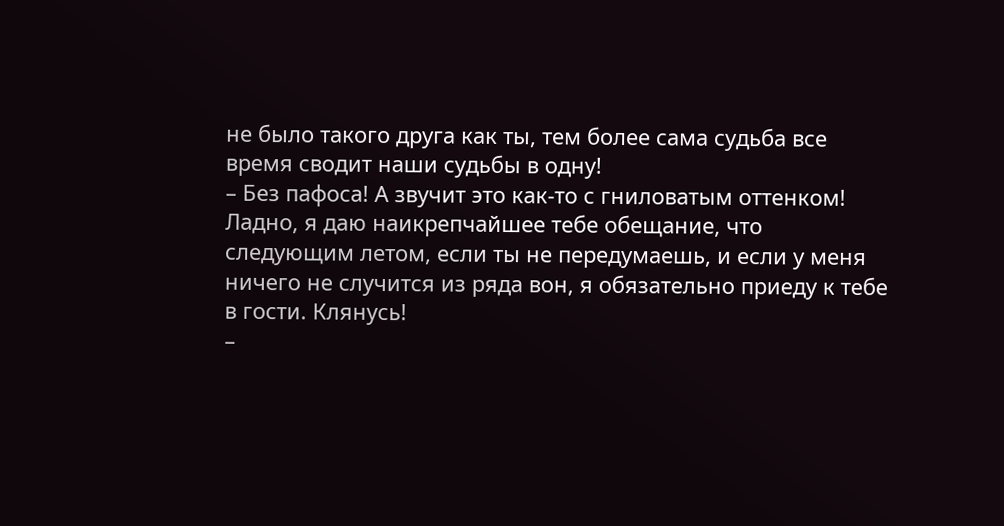не было такого друга как ты, тем более сама судьба все время сводит наши судьбы в одну!
– Без пафоса! А звучит это как-то с гниловатым оттенком! Ладно, я даю наикрепчайшее тебе обещание, что следующим летом, если ты не передумаешь, и если у меня ничего не случится из ряда вон, я обязательно приеду к тебе в гости. Клянусь!
–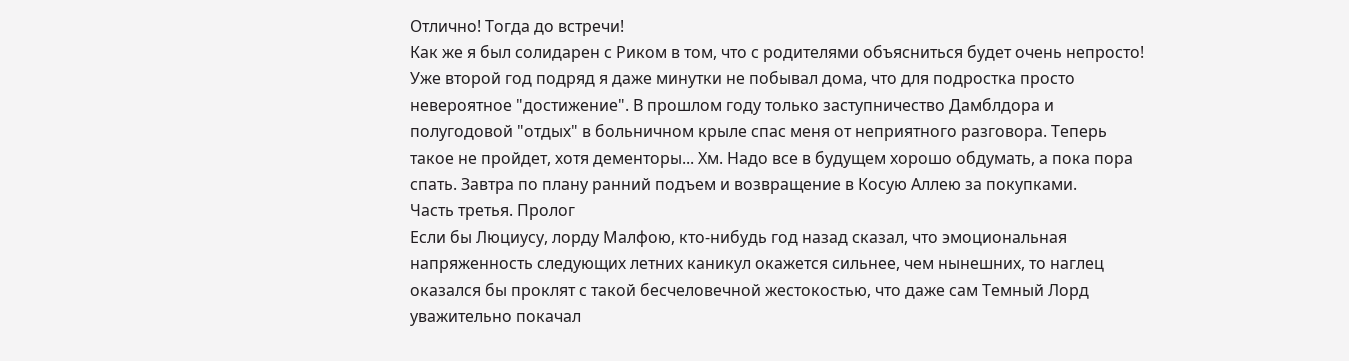Отлично! Тогда до встречи!
Как же я был солидарен с Риком в том, что с родителями объясниться будет очень непросто! Уже второй год подряд я даже минутки не побывал дома, что для подростка просто невероятное "достижение". В прошлом году только заступничество Дамблдора и полугодовой "отдых" в больничном крыле спас меня от неприятного разговора. Теперь такое не пройдет, хотя дементоры... Хм. Надо все в будущем хорошо обдумать, а пока пора спать. Завтра по плану ранний подъем и возвращение в Косую Аллею за покупками.
Часть третья. Пролог
Если бы Люциусу, лорду Малфою, кто-нибудь год назад сказал, что эмоциональная напряженность следующих летних каникул окажется сильнее, чем нынешних, то наглец оказался бы проклят с такой бесчеловечной жестокостью, что даже сам Темный Лорд уважительно покачал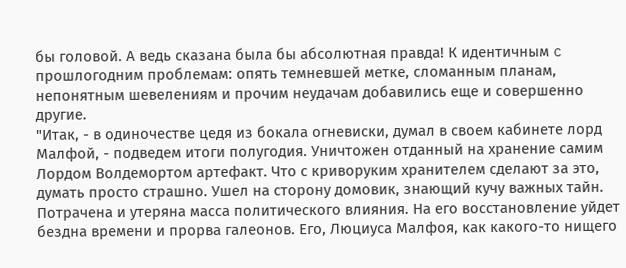бы головой. А ведь сказана была бы абсолютная правда! К идентичным c прошлогодним проблемам: опять темневшей метке, сломанным планам, непонятным шевелениям и прочим неудачам добавились еще и совершенно другие.
"Итак, - в одиночестве цедя из бокала огневиски, думал в своем кабинете лорд Малфой, - подведем итоги полугодия. Уничтожен отданный на хранение самим Лордом Волдемортом артефакт. Что с криворуким хранителем сделают за это, думать просто страшно. Ушел на сторону домовик, знающий кучу важных тайн. Потрачена и утеряна масса политического влияния. На его восстановление уйдет бездна времени и прорва галеонов. Его, Люциуса Малфоя, как какого-то нищего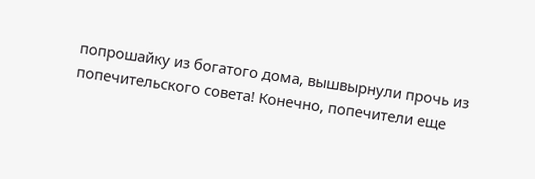попрошайку из богатого дома, вышвырнули прочь из попечительского совета! Конечно, попечители еще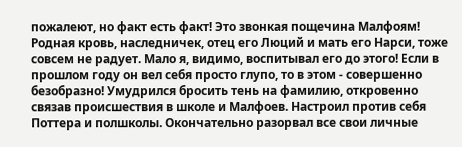пожалеют, но факт есть факт! Это звонкая пощечина Малфоям!
Родная кровь, наследничек, отец его Люций и мать его Нарси, тоже совсем не радует. Мало я, видимо, воспитывал его до этого! Если в прошлом году он вел себя просто глупо, то в этом - совершенно безобразно! Умудрился бросить тень на фамилию, откровенно связав происшествия в школе и Малфоев. Настроил против себя Поттера и полшколы. Окончательно разорвал все свои личные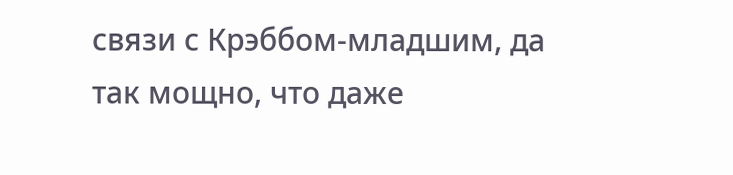связи с Крэббом-младшим, да так мощно, что даже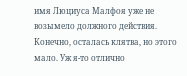имя Люциуса Малфоя уже не возымело должного действия. Конечно, осталась клятва, но этого мало. Уж я-то отлично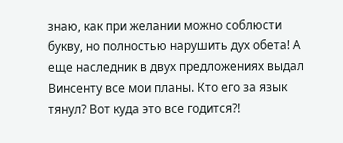знаю, как при желании можно соблюсти букву, но полностью нарушить дух обета! А еще наследник в двух предложениях выдал Винсенту все мои планы. Кто его за язык тянул? Вот куда это все годится?!